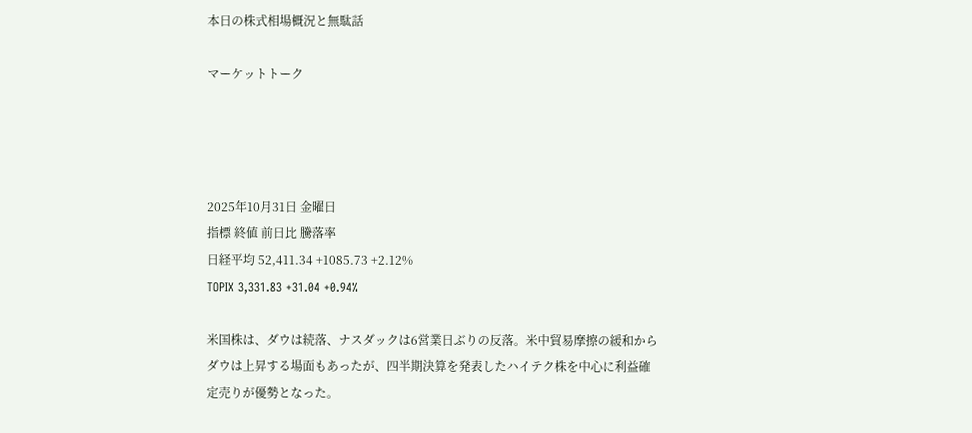本日の株式相場概況と無駄話

マーケットトーク




2025年10月31日 金曜日
指標 終値 前日比 騰落率
日経平均 52,411.34 +1085.73 +2.12%
TOPIX 3,331.83 +31.04 +0.94%

米国株は、ダウは続落、ナスダックは6営業日ぶりの反落。米中貿易摩擦の緩和からダウは上昇する場面もあったが、四半期決算を発表したハイテク株を中心に利益確定売りが優勢となった。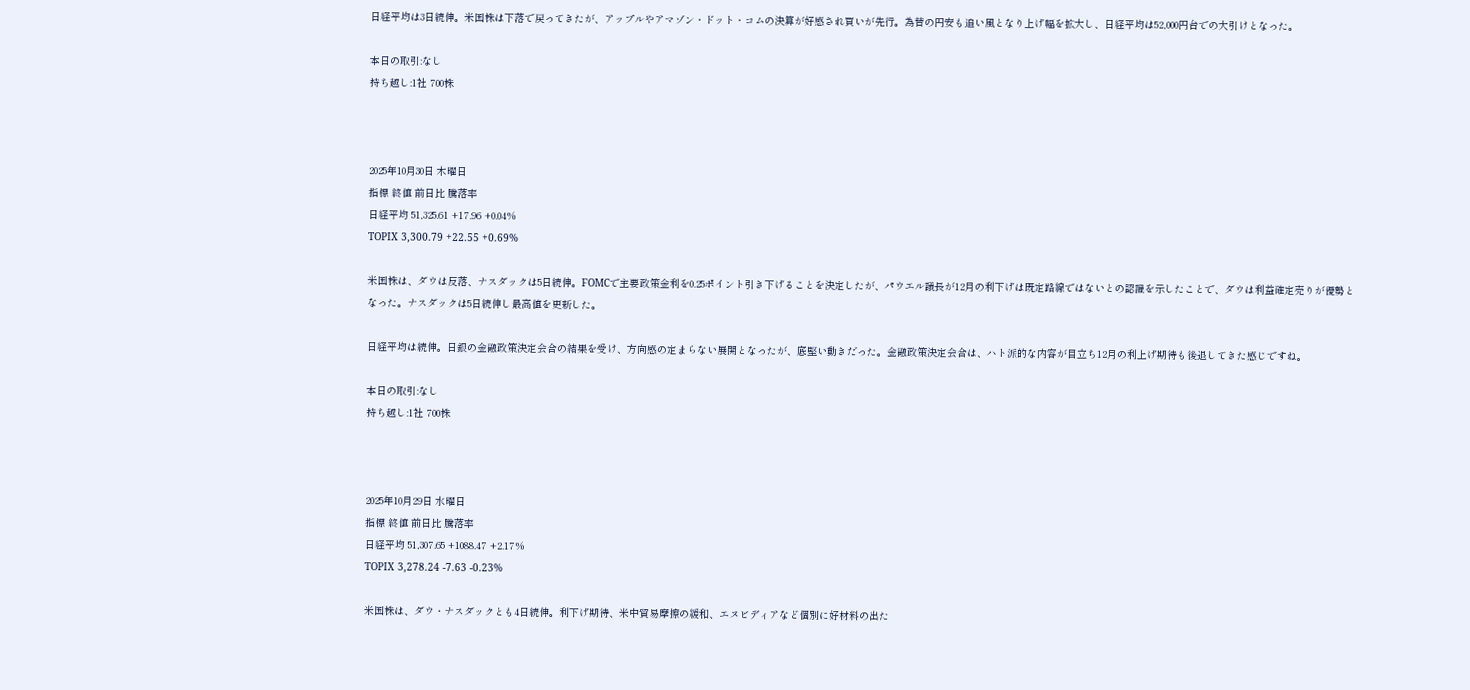日経平均は3日続伸。米国株は下落で戻ってきたが、アップルやアマゾン・ドット・コムの決算が好感され買いが先行。為替の円安も追い風となり上げ幅を拡大し、日経平均は52,000円台での大引けとなった。

本日の取引:なし
持ち越し:1社 700株



2025年10月30日 木曜日
指標 終値 前日比 騰落率
日経平均 51,325.61 +17.96 +0.04%
TOPIX 3,300.79 +22.55 +0.69%

米国株は、ダウは反落、ナスダックは5日続伸。FOMCで主要政策金利を0.25ポイント引き下げることを決定したが、パウエル議長が12月の利下げは既定路線ではないとの認識を示したことで、ダウは利益確定売りが優勢となった。ナスダックは5日続伸し最高値を更新した。

日経平均は続伸。日銀の金融政策決定会合の結果を受け、方向感の定まらない展開となったが、底堅い動きだった。金融政策決定会合は、ハト派的な内容が目立ち12月の利上げ期待も後退してきた感じですね。

本日の取引:なし
持ち越し:1社 700株



2025年10月29日 水曜日
指標 終値 前日比 騰落率
日経平均 51,307.65 +1088.47 +2.17%
TOPIX 3,278.24 -7.63 -0.23%

米国株は、ダウ・ナスダックとも4日続伸。利下げ期待、米中貿易摩擦の緩和、エヌビディアなど個別に好材料の出た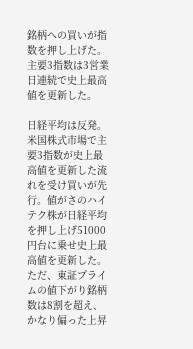銘柄への買いが指数を押し上げた。主要3指数は3営業日連続で史上最高値を更新した。

日経平均は反発。米国株式市場で主要3指数が史上最高値を更新した流れを受け買いが先行。値がさのハイテク株が日経平均を押し上げ51000円台に乗せ史上最高値を更新した。ただ、東証プライムの値下がり銘柄数は8割を超え、かなり偏った上昇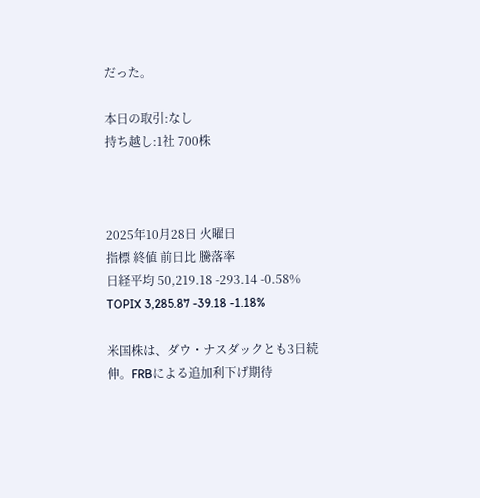だった。

本日の取引:なし
持ち越し:1社 700株



2025年10月28日 火曜日
指標 終値 前日比 騰落率
日経平均 50,219.18 -293.14 -0.58%
TOPIX 3,285.87 -39.18 -1.18%

米国株は、ダウ・ナスダックとも3日続伸。FRBによる追加利下げ期待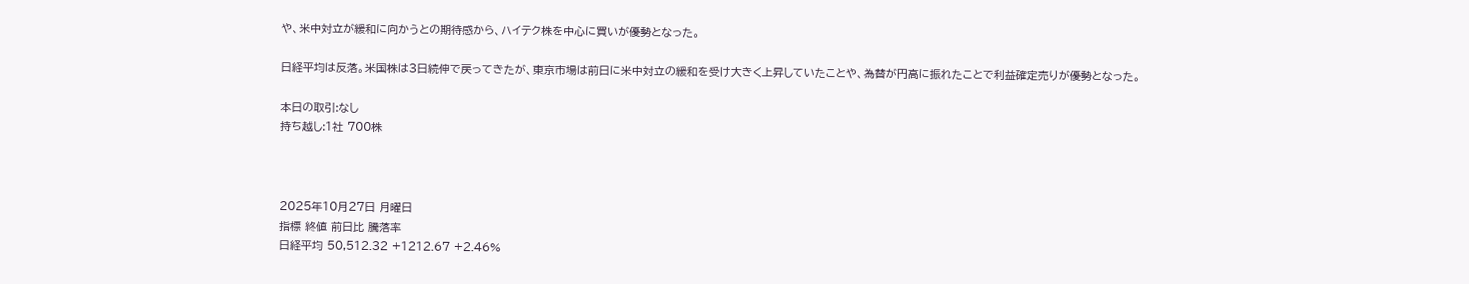や、米中対立が緩和に向かうとの期待感から、ハイテク株を中心に買いが優勢となった。

日経平均は反落。米国株は3日続伸で戻ってきたが、東京市場は前日に米中対立の緩和を受け大きく上昇していたことや、為替が円高に振れたことで利益確定売りが優勢となった。

本日の取引:なし
持ち越し:1社 700株



2025年10月27日 月曜日
指標 終値 前日比 騰落率
日経平均 50,512.32 +1212.67 +2.46%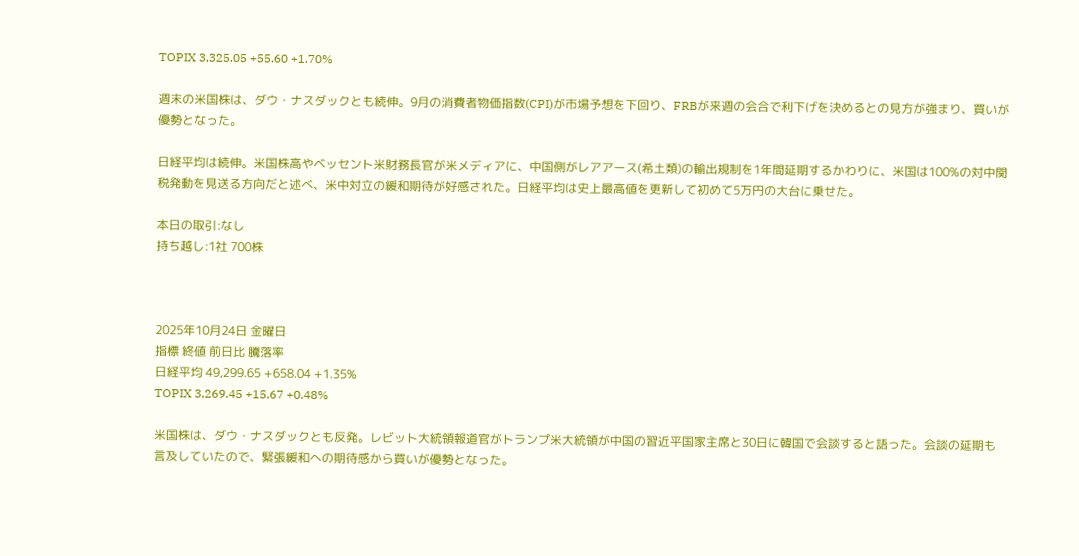TOPIX 3,325.05 +55.60 +1.70%

週末の米国株は、ダウ・ナスダックとも続伸。9月の消費者物価指数(CPI)が市場予想を下回り、FRBが来週の会合で利下げを決めるとの見方が強まり、買いが優勢となった。

日経平均は続伸。米国株高やベッセント米財務長官が米メディアに、中国側がレアアース(希土類)の輸出規制を1年間延期するかわりに、米国は100%の対中関税発動を見送る方向だと述べ、米中対立の緩和期待が好感された。日経平均は史上最高値を更新して初めて5万円の大台に乗せた。

本日の取引:なし
持ち越し:1社 700株



2025年10月24日 金曜日
指標 終値 前日比 騰落率
日経平均 49,299.65 +658.04 +1.35%
TOPIX 3,269.45 +15.67 +0.48%

米国株は、ダウ・ナスダックとも反発。レビット大統領報道官がトランプ米大統領が中国の習近平国家主席と30日に韓国で会談すると語った。会談の延期も言及していたので、緊張緩和への期待感から買いが優勢となった。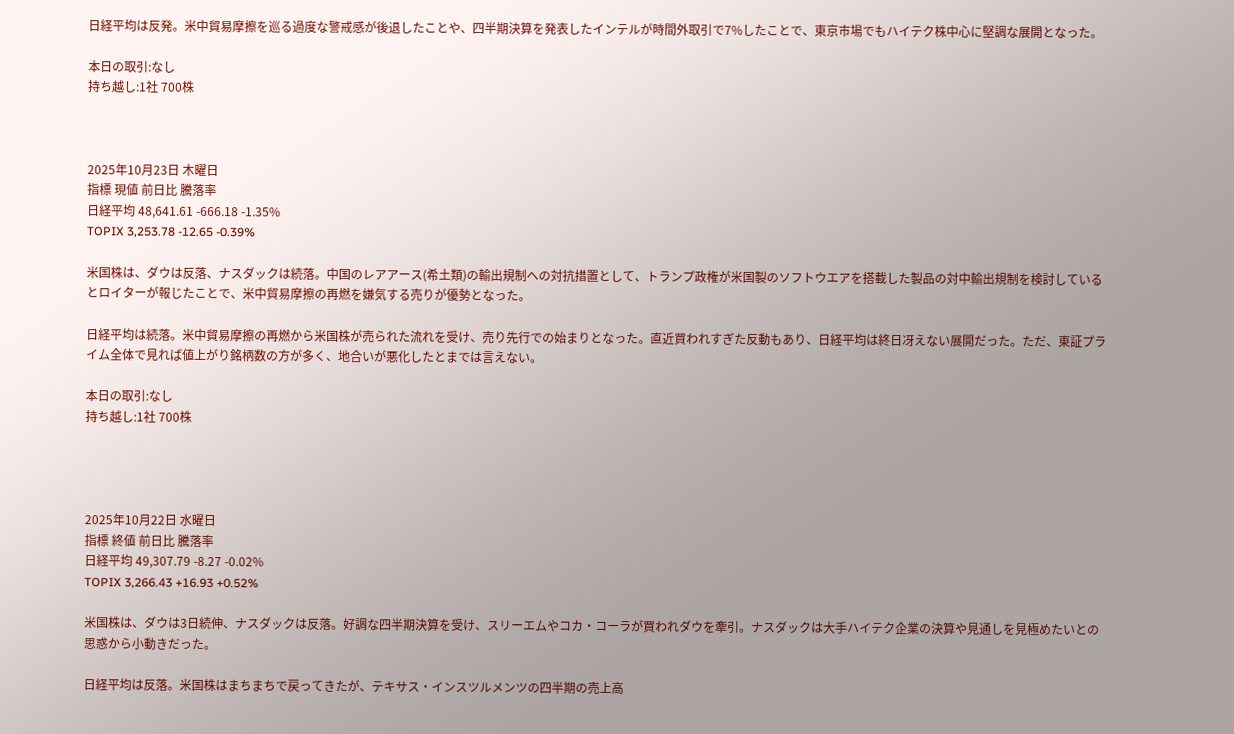日経平均は反発。米中貿易摩擦を巡る過度な警戒感が後退したことや、四半期決算を発表したインテルが時間外取引で7%したことで、東京市場でもハイテク株中心に堅調な展開となった。

本日の取引:なし
持ち越し:1社 700株



2025年10月23日 木曜日
指標 現値 前日比 騰落率
日経平均 48,641.61 -666.18 -1.35%
TOPIX 3,253.78 -12.65 -0.39%

米国株は、ダウは反落、ナスダックは続落。中国のレアアース(希土類)の輸出規制への対抗措置として、トランプ政権が米国製のソフトウエアを搭載した製品の対中輸出規制を検討しているとロイターが報じたことで、米中貿易摩擦の再燃を嫌気する売りが優勢となった。

日経平均は続落。米中貿易摩擦の再燃から米国株が売られた流れを受け、売り先行での始まりとなった。直近買われすぎた反動もあり、日経平均は終日冴えない展開だった。ただ、東証プライム全体で見れば値上がり銘柄数の方が多く、地合いが悪化したとまでは言えない。

本日の取引:なし
持ち越し:1社 700株




2025年10月22日 水曜日
指標 終値 前日比 騰落率
日経平均 49,307.79 -8.27 -0.02%
TOPIX 3,266.43 +16.93 +0.52%

米国株は、ダウは3日続伸、ナスダックは反落。好調な四半期決算を受け、スリーエムやコカ・コーラが買われダウを牽引。ナスダックは大手ハイテク企業の決算や見通しを見極めたいとの思惑から小動きだった。

日経平均は反落。米国株はまちまちで戻ってきたが、テキサス・インスツルメンツの四半期の売上高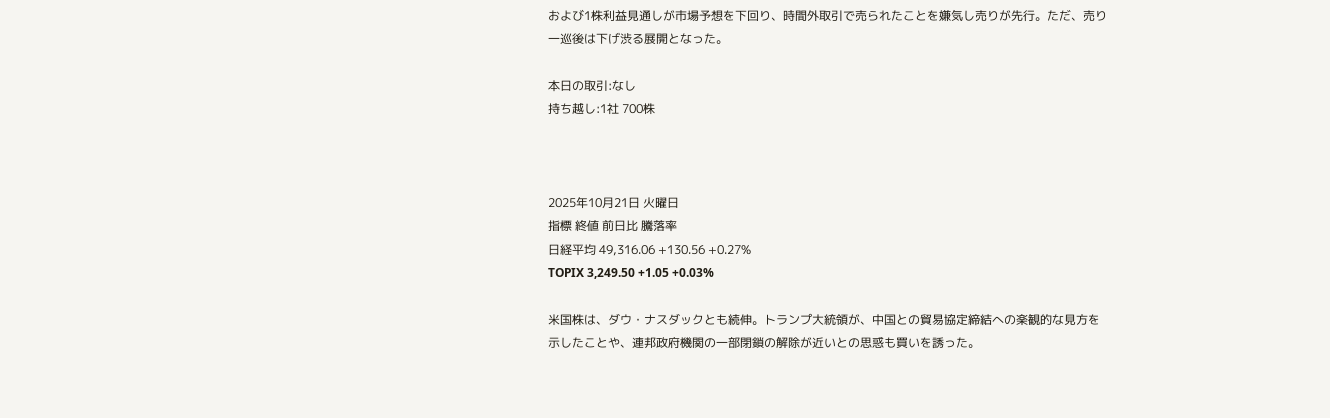および1株利益見通しが市場予想を下回り、時間外取引で売られたことを嫌気し売りが先行。ただ、売り一巡後は下げ渋る展開となった。

本日の取引:なし
持ち越し:1社 700株



2025年10月21日 火曜日
指標 終値 前日比 騰落率
日経平均 49,316.06 +130.56 +0.27%
TOPIX 3,249.50 +1.05 +0.03%

米国株は、ダウ・ナスダックとも続伸。トランプ大統領が、中国との貿易協定締結への楽観的な見方を示したことや、連邦政府機関の一部閉鎖の解除が近いとの思惑も買いを誘った。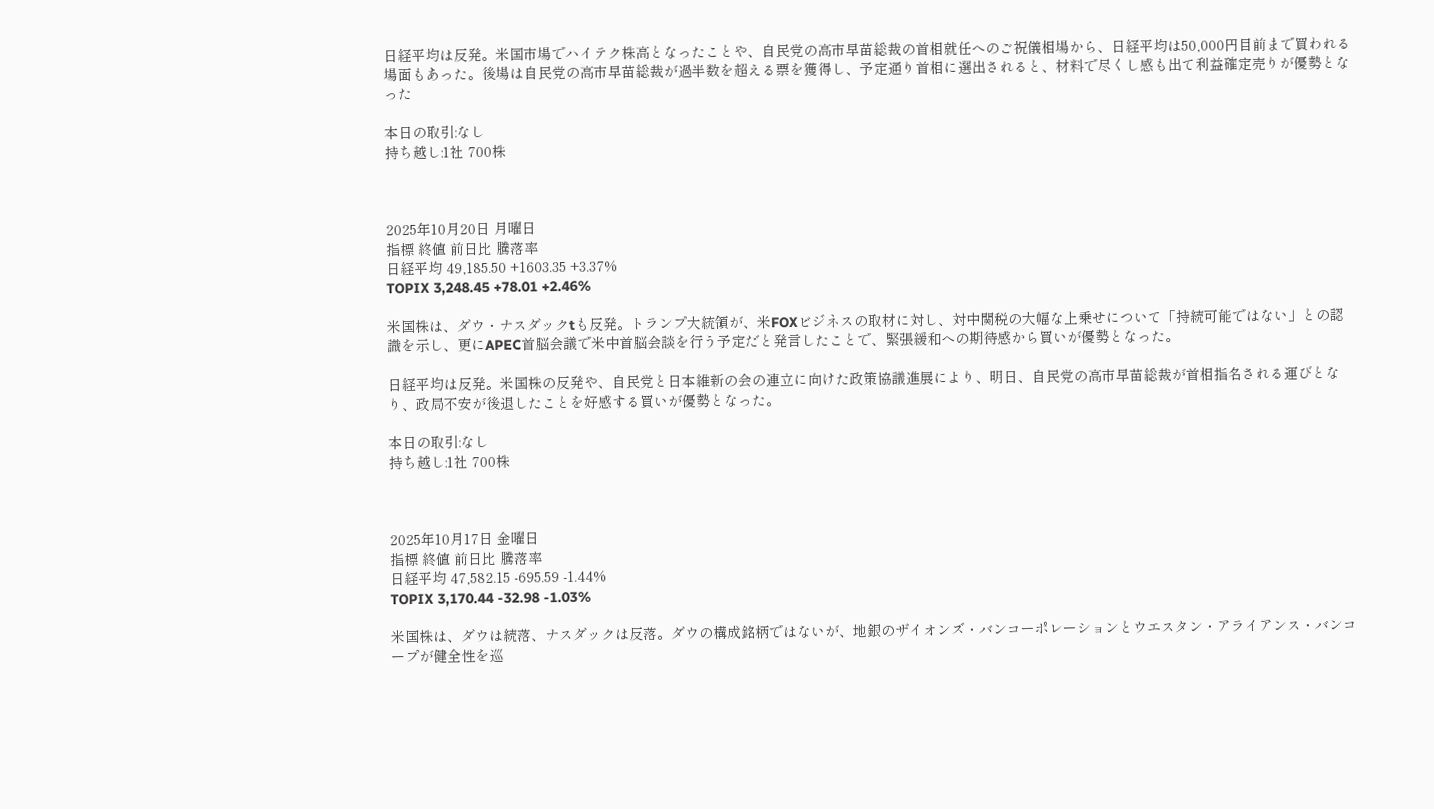日経平均は反発。米国市場でハイテク株高となったことや、自民党の高市早苗総裁の首相就任へのご祝儀相場から、日経平均は50,000円目前まで買われる場面もあった。後場は自民党の高市早苗総裁が過半数を超える票を獲得し、予定通り首相に選出されると、材料で尽くし感も出て利益確定売りが優勢となった

本日の取引:なし
持ち越し:1社 700株



2025年10月20日 月曜日
指標 終値 前日比 騰落率
日経平均 49,185.50 +1603.35 +3.37%
TOPIX 3,248.45 +78.01 +2.46%

米国株は、ダウ・ナスダックtも反発。トランプ大統領が、米FOXビジネスの取材に対し、対中関税の大幅な上乗せについて「持続可能ではない」との認識を示し、更にAPEC首脳会議で米中首脳会談を行う予定だと発言したことで、緊張緩和への期待感から買いが優勢となった。

日経平均は反発。米国株の反発や、自民党と日本維新の会の連立に向けた政策協議進展により、明日、自民党の高市早苗総裁が首相指名される運びとなり、政局不安が後退したことを好感する買いが優勢となった。

本日の取引:なし
持ち越し:1社 700株



2025年10月17日 金曜日
指標 終値 前日比 騰落率
日経平均 47,582.15 -695.59 -1.44%
TOPIX 3,170.44 -32.98 -1.03%

米国株は、ダウは続落、ナスダックは反落。ダウの構成銘柄ではないが、地銀のザイオンズ・バンコーポレーションとウエスタン・アライアンス・バンコープが健全性を巡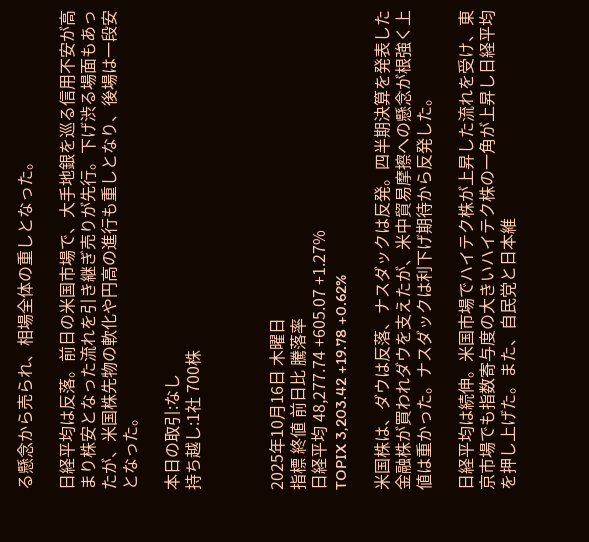る懸念から売られ、相場全体の重しとなった。

日経平均は反落。前日の米国市場で、大手地銀を巡る信用不安が高まり株安となった流れを引き継ぎ売りが先行。下げ渋る場面もあったが、米国株先物の軟化や円高の進行も重しとなり、後場は一段安となった。

本日の取引:なし
持ち越し:1社 700株



2025年10月16日 木曜日
指標 終値 前日比 騰落率
日経平均 48,277.74 +605.07 +1.27%
TOPIX 3,203.42 +19.78 +0.62%

米国株は、ダウは反落、ナスダックは反発。四半期決算を発表した金融株が買われダウを支えたが、米中貿易摩擦への懸念が根強く上値は重かった。ナスダックは利下げ期待から反発した。

日経平均は続伸。米国市場でハイテク株が上昇した流れを受け、東京市場でも指数寄与度の大きいハイテク株の一角が上昇し日経平均を押し上げた。また、自民党と日本維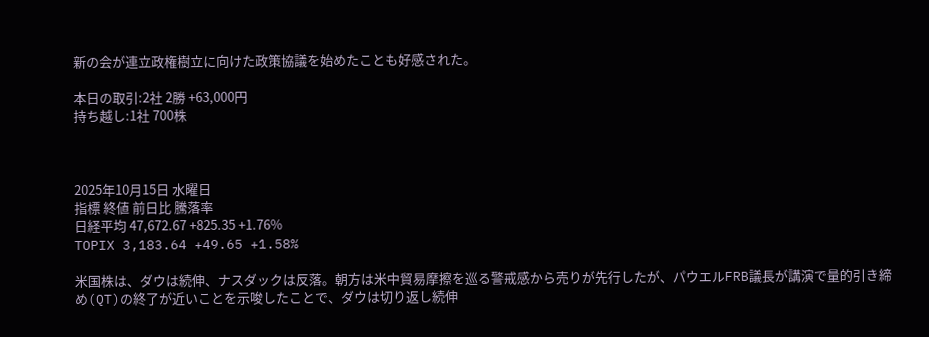新の会が連立政権樹立に向けた政策協議を始めたことも好感された。

本日の取引:2社 2勝 +63,000円
持ち越し:1社 700株



2025年10月15日 水曜日
指標 終値 前日比 騰落率
日経平均 47,672.67 +825.35 +1.76%
TOPIX 3,183.64 +49.65 +1.58%

米国株は、ダウは続伸、ナスダックは反落。朝方は米中貿易摩擦を巡る警戒感から売りが先行したが、パウエルFRB議長が講演で量的引き締め(QT)の終了が近いことを示唆したことで、ダウは切り返し続伸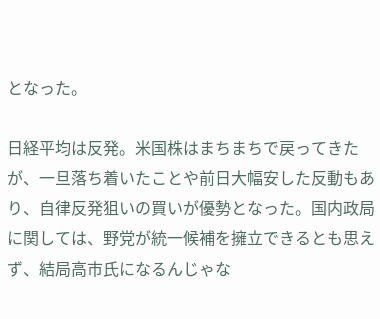となった。

日経平均は反発。米国株はまちまちで戻ってきたが、一旦落ち着いたことや前日大幅安した反動もあり、自律反発狙いの買いが優勢となった。国内政局に関しては、野党が統一候補を擁立できるとも思えず、結局高市氏になるんじゃな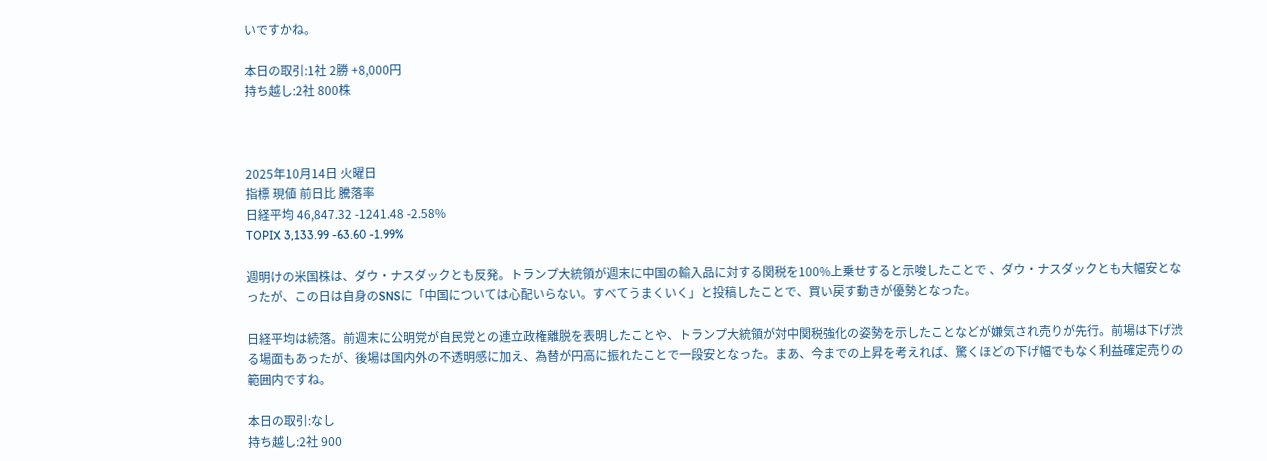いですかね。

本日の取引:1社 2勝 +8,000円
持ち越し:2社 800株



2025年10月14日 火曜日
指標 現値 前日比 騰落率
日経平均 46,847.32 -1241.48 -2.58%
TOPIX 3,133.99 -63.60 -1.99%

週明けの米国株は、ダウ・ナスダックとも反発。トランプ大統領が週末に中国の輸入品に対する関税を100%上乗せすると示唆したことで 、ダウ・ナスダックとも大幅安となったが、この日は自身のSNSに「中国については心配いらない。すべてうまくいく」と投稿したことで、買い戻す動きが優勢となった。

日経平均は続落。前週末に公明党が自民党との連立政権離脱を表明したことや、トランプ大統領が対中関税強化の姿勢を示したことなどが嫌気され売りが先行。前場は下げ渋る場面もあったが、後場は国内外の不透明感に加え、為替が円高に振れたことで一段安となった。まあ、今までの上昇を考えれば、驚くほどの下げ幅でもなく利益確定売りの範囲内ですね。

本日の取引:なし
持ち越し:2社 900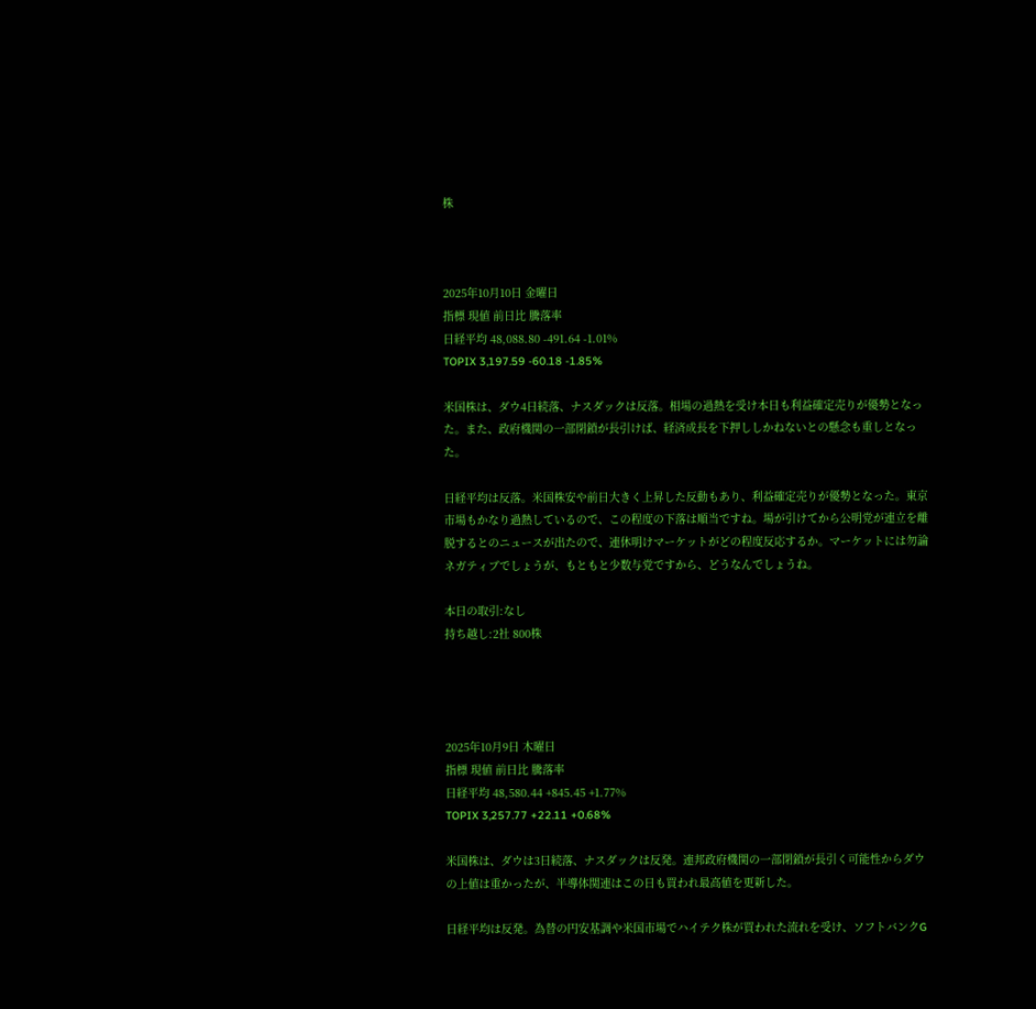株



2025年10月10日 金曜日
指標 現値 前日比 騰落率
日経平均 48,088.80 -491.64 -1.01%
TOPIX 3,197.59 -60.18 -1.85%

米国株は、ダウ4日続落、ナスダックは反落。相場の過熱を受け本日も利益確定売りが優勢となった。また、政府機関の一部閉鎖が長引けば、経済成長を下押ししかねないとの懸念も重しとなった。

日経平均は反落。米国株安や前日大きく上昇した反動もあり、利益確定売りが優勢となった。東京市場もかなり過熱しているので、この程度の下落は順当ですね。場が引けてから公明党が連立を離脱するとのニュースが出たので、連休明けマーケットがどの程度反応するか。マーケットには勿論ネガティブでしょうが、もともと少数与党ですから、どうなんでしょうね。

本日の取引:なし
持ち越し:2社 800株




2025年10月9日 木曜日
指標 現値 前日比 騰落率
日経平均 48,580.44 +845.45 +1.77%
TOPIX 3,257.77 +22.11 +0.68%

米国株は、ダウは3日続落、ナスダックは反発。連邦政府機関の一部閉鎖が長引く可能性からダウの上値は重かったが、半導体関連はこの日も買われ最高値を更新した。

日経平均は反発。為替の円安基調や米国市場でハイテク株が買われた流れを受け、ソフトバンクG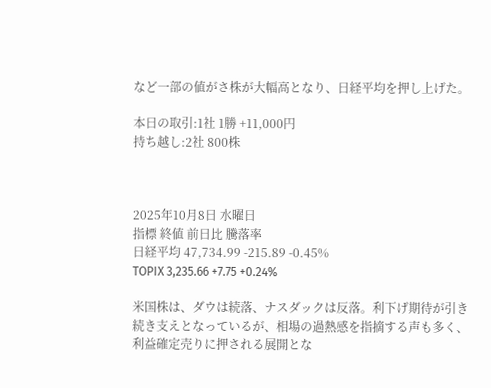など一部の値がさ株が大幅高となり、日経平均を押し上げた。

本日の取引:1社 1勝 +11,000円
持ち越し:2社 800株



2025年10月8日 水曜日
指標 終値 前日比 騰落率
日経平均 47,734.99 -215.89 -0.45%
TOPIX 3,235.66 +7.75 +0.24%

米国株は、ダウは続落、ナスダックは反落。利下げ期待が引き続き支えとなっているが、相場の過熱感を指摘する声も多く、利益確定売りに押される展開とな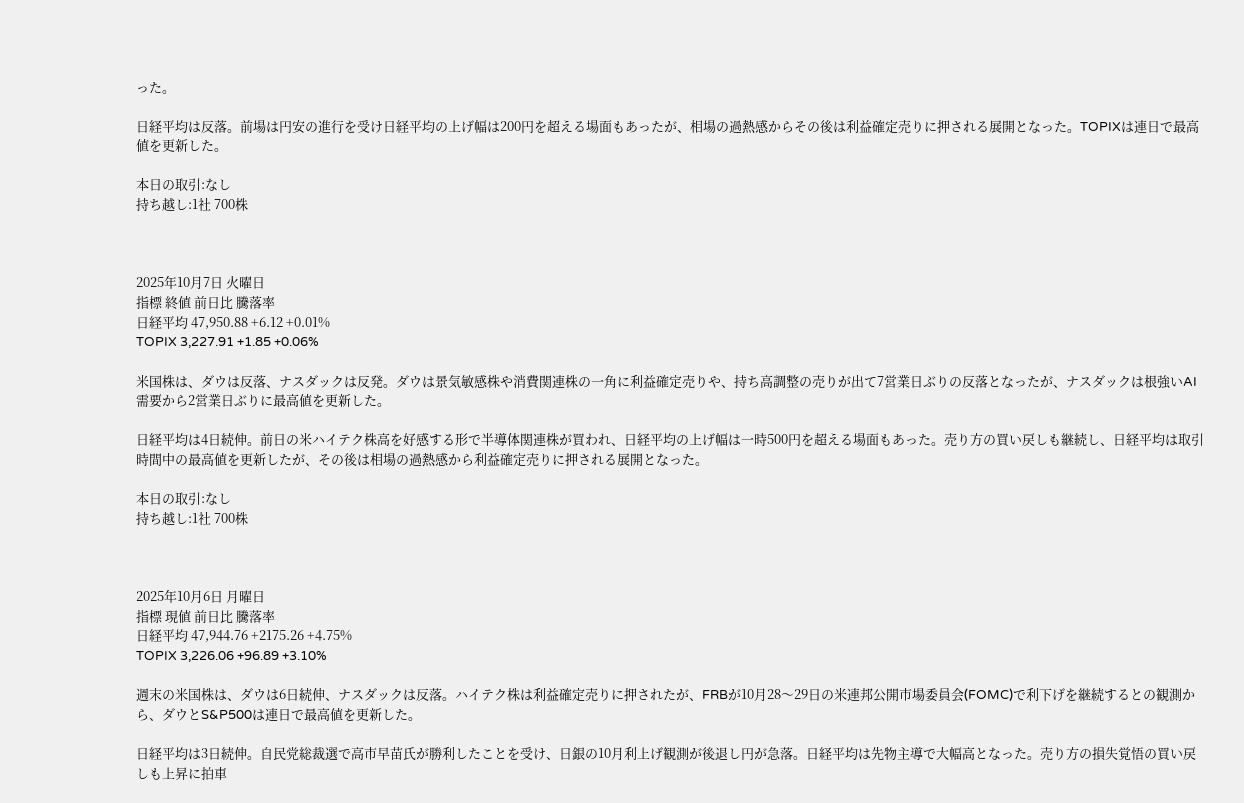った。

日経平均は反落。前場は円安の進行を受け日経平均の上げ幅は200円を超える場面もあったが、相場の過熱感からその後は利益確定売りに押される展開となった。TOPIXは連日で最高値を更新した。

本日の取引:なし
持ち越し:1社 700株



2025年10月7日 火曜日
指標 終値 前日比 騰落率
日経平均 47,950.88 +6.12 +0.01%
TOPIX 3,227.91 +1.85 +0.06%

米国株は、ダウは反落、ナスダックは反発。ダウは景気敏感株や消費関連株の一角に利益確定売りや、持ち高調整の売りが出て7営業日ぶりの反落となったが、ナスダックは根強いAI需要から2営業日ぶりに最高値を更新した。

日経平均は4日続伸。前日の米ハイテク株高を好感する形で半導体関連株が買われ、日経平均の上げ幅は一時500円を超える場面もあった。売り方の買い戻しも継続し、日経平均は取引時間中の最高値を更新したが、その後は相場の過熱感から利益確定売りに押される展開となった。

本日の取引:なし
持ち越し:1社 700株



2025年10月6日 月曜日
指標 現値 前日比 騰落率
日経平均 47,944.76 +2175.26 +4.75%
TOPIX 3,226.06 +96.89 +3.10%

週末の米国株は、ダウは6日続伸、ナスダックは反落。ハイテク株は利益確定売りに押されたが、FRBが10月28〜29日の米連邦公開市場委員会(FOMC)で利下げを継続するとの観測から、ダウとS&P500は連日で最高値を更新した。

日経平均は3日続伸。自民党総裁選で高市早苗氏が勝利したことを受け、日銀の10月利上げ観測が後退し円が急落。日経平均は先物主導で大幅高となった。売り方の損失覚悟の買い戻しも上昇に拍車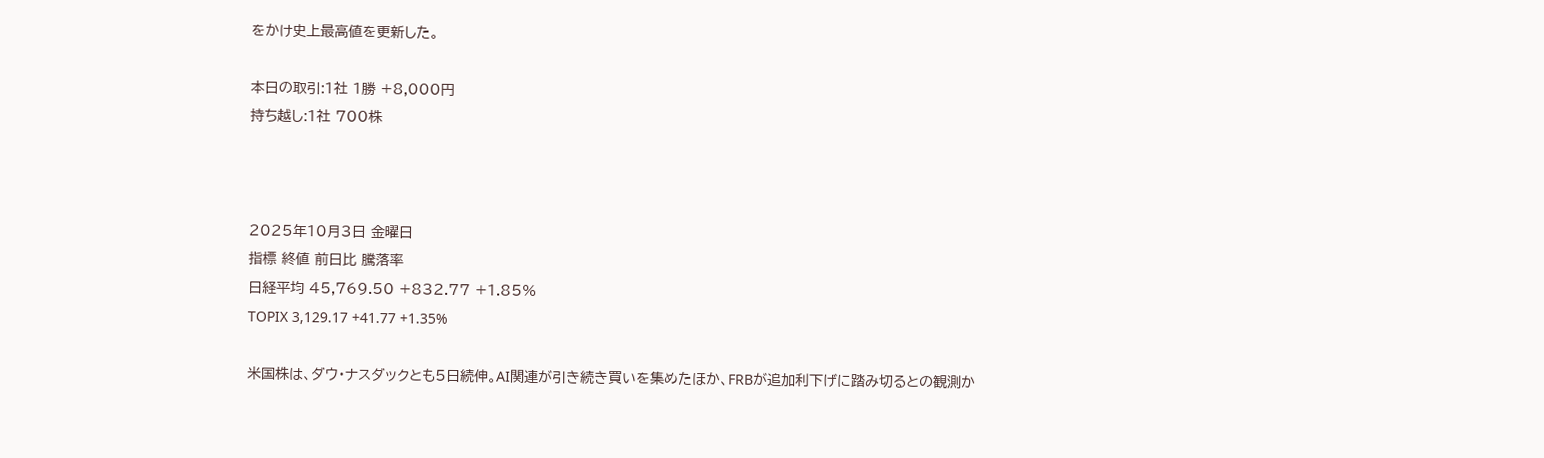をかけ史上最高値を更新した。

本日の取引:1社 1勝 +8,000円
持ち越し:1社 700株



2025年10月3日 金曜日
指標 終値 前日比 騰落率
日経平均 45,769.50 +832.77 +1.85%
TOPIX 3,129.17 +41.77 +1.35%

米国株は、ダウ・ナスダックとも5日続伸。AI関連が引き続き買いを集めたほか、FRBが追加利下げに踏み切るとの観測か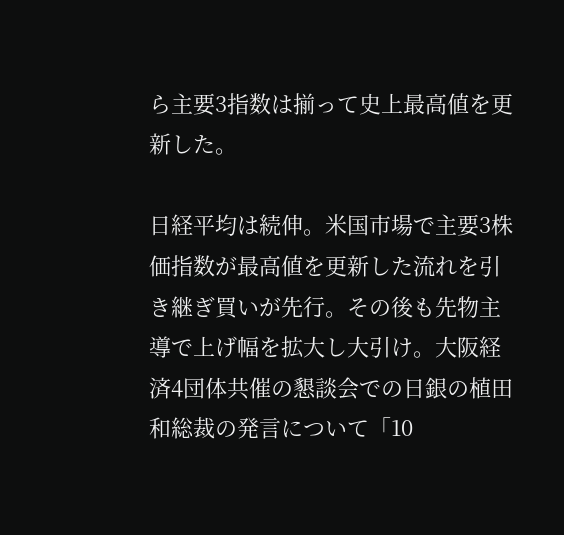ら主要3指数は揃って史上最高値を更新した。

日経平均は続伸。米国市場で主要3株価指数が最高値を更新した流れを引き継ぎ買いが先行。その後も先物主導で上げ幅を拡大し大引け。大阪経済4団体共催の懇談会での日銀の植田和総裁の発言について「10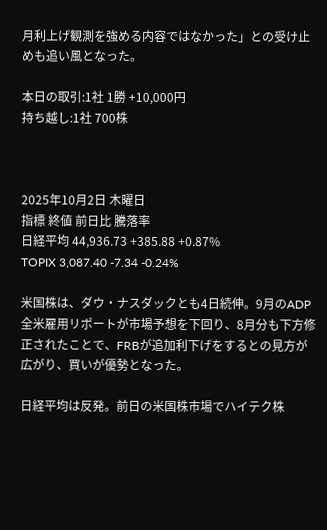月利上げ観測を強める内容ではなかった」との受け止めも追い風となった。

本日の取引:1社 1勝 +10,000円
持ち越し:1社 700株



2025年10月2日 木曜日
指標 終値 前日比 騰落率
日経平均 44,936.73 +385.88 +0.87%
TOPIX 3,087.40 -7.34 -0.24%

米国株は、ダウ・ナスダックとも4日続伸。9月のADP全米雇用リポートが市場予想を下回り、8月分も下方修正されたことで、FRBが追加利下げをするとの見方が広がり、買いが優勢となった。

日経平均は反発。前日の米国株市場でハイテク株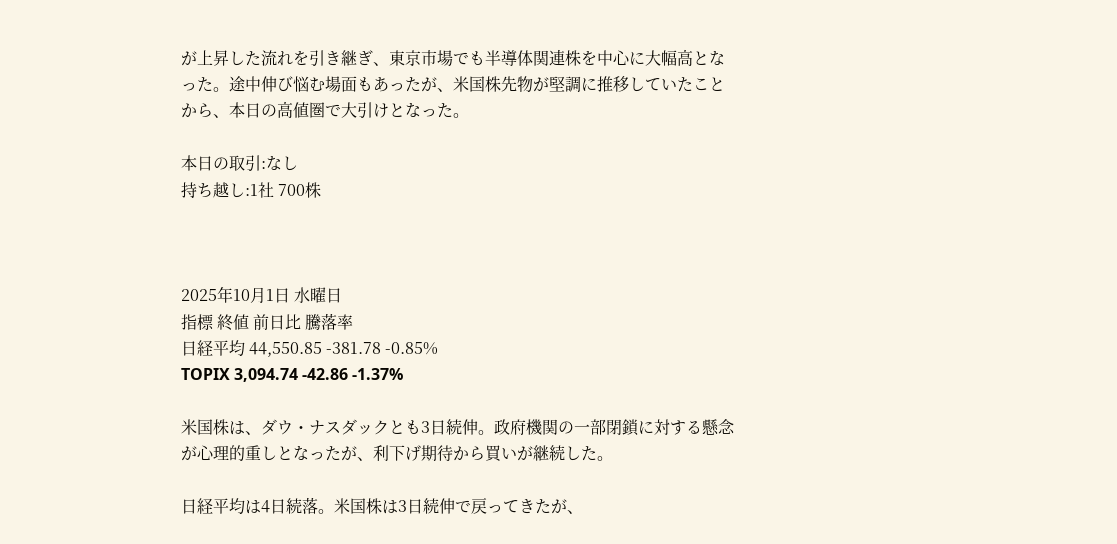が上昇した流れを引き継ぎ、東京市場でも半導体関連株を中心に大幅高となった。途中伸び悩む場面もあったが、米国株先物が堅調に推移していたことから、本日の高値圏で大引けとなった。

本日の取引:なし
持ち越し:1社 700株



2025年10月1日 水曜日
指標 終値 前日比 騰落率
日経平均 44,550.85 -381.78 -0.85%
TOPIX 3,094.74 -42.86 -1.37%

米国株は、ダウ・ナスダックとも3日続伸。政府機関の一部閉鎖に対する懸念が心理的重しとなったが、利下げ期待から買いが継続した。

日経平均は4日続落。米国株は3日続伸で戻ってきたが、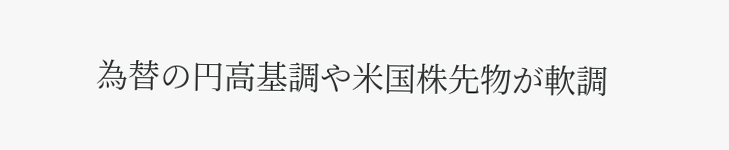為替の円高基調や米国株先物が軟調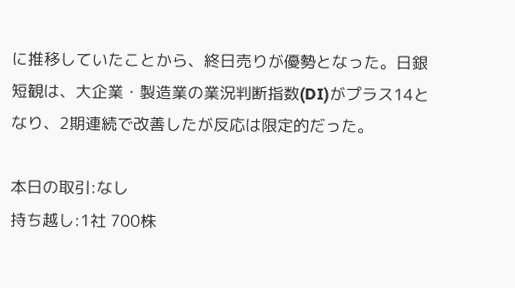に推移していたことから、終日売りが優勢となった。日銀短観は、大企業・製造業の業況判断指数(DI)がプラス14となり、2期連続で改善したが反応は限定的だった。

本日の取引:なし
持ち越し:1社 700株